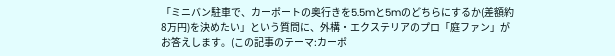「ミニバン駐車で、カーポートの奥行きを5.5mと5mのどちらにするか(差額約8万円)を決めたい」という質問に、外構・エクステリアのプロ「庭ファン」がお答えします。(この記事のテーマ:カーポ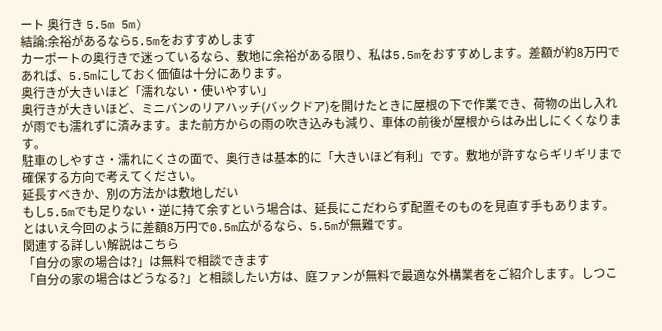ート 奥行き 5.5m 5m)
結論:余裕があるなら5.5mをおすすめします
カーポートの奥行きで迷っているなら、敷地に余裕がある限り、私は5.5mをおすすめします。差額が約8万円であれば、5.5mにしておく価値は十分にあります。
奥行きが大きいほど「濡れない・使いやすい」
奥行きが大きいほど、ミニバンのリアハッチ(バックドア)を開けたときに屋根の下で作業でき、荷物の出し入れが雨でも濡れずに済みます。また前方からの雨の吹き込みも減り、車体の前後が屋根からはみ出しにくくなります。
駐車のしやすさ・濡れにくさの面で、奥行きは基本的に「大きいほど有利」です。敷地が許すならギリギリまで確保する方向で考えてください。
延長すべきか、別の方法かは敷地しだい
もし5.5mでも足りない・逆に持て余すという場合は、延長にこだわらず配置そのものを見直す手もあります。とはいえ今回のように差額8万円で0.5m広がるなら、5.5mが無難です。
関連する詳しい解説はこちら
「自分の家の場合は?」は無料で相談できます
「自分の家の場合はどうなる?」と相談したい方は、庭ファンが無料で最適な外構業者をご紹介します。しつこ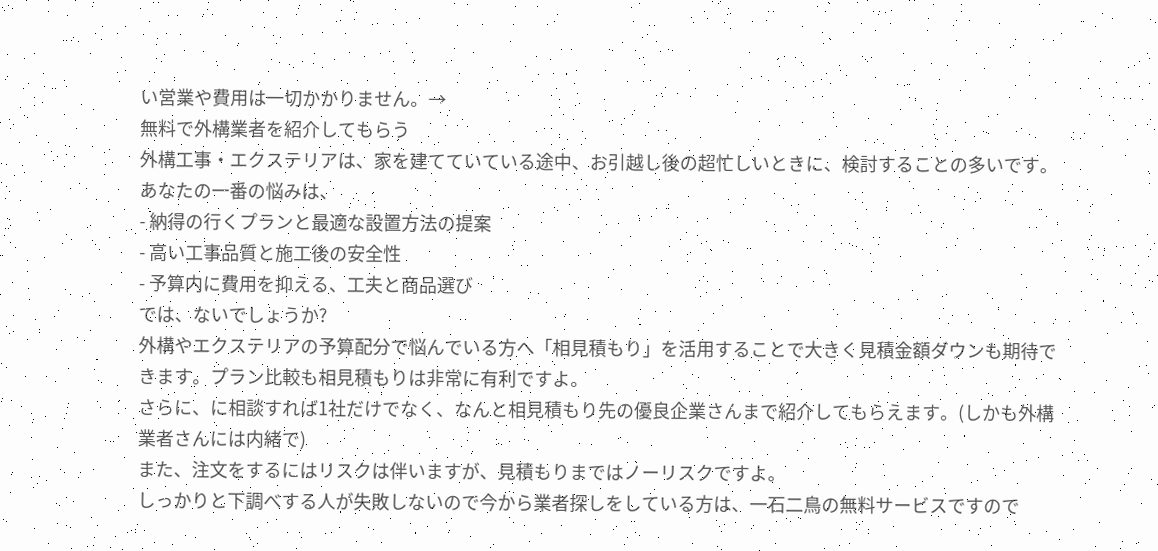い営業や費用は一切かかりません。→
無料で外構業者を紹介してもらう
外構工事・エクステリアは、家を建てていている途中、お引越し後の超忙しいときに、検討することの多いです。
あなたの一番の悩みは、
- 納得の行くプランと最適な設置方法の提案
- 高い工事品質と施工後の安全性
- 予算内に費用を抑える、工夫と商品選び
では、ないでしょうか?
外構やエクステリアの予算配分で悩んでいる方へ「相見積もり」を活用することで大きく見積金額ダウンも期待できます。プラン比較も相見積もりは非常に有利ですよ。
さらに、に相談すれば1社だけでなく、なんと相見積もり先の優良企業さんまで紹介してもらえます。(しかも外構業者さんには内緒で)
また、注文をするにはリスクは伴いますが、見積もりまではノーリスクですよ。
しっかりと下調べする人が失敗しないので今から業者探しをしている方は、一石二鳥の無料サービスですので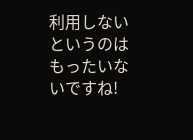利用しないというのはもったいないですね!